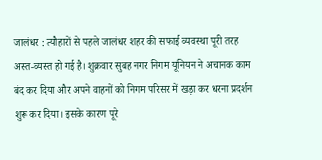जालंधर : त्यौहारों से पहले जालंधर शहर की सफाई व्यवस्था पूरी तरह अस्त-व्यस्त हो गई है। शुक्रवार सुबह नगर निगम यूनियन ने अचानक काम बंद कर दिया और अपने वाहनों को निगम परिसर में खड़ा कर धरना प्रदर्शन शुरू कर दिया। इसके कारण पूरे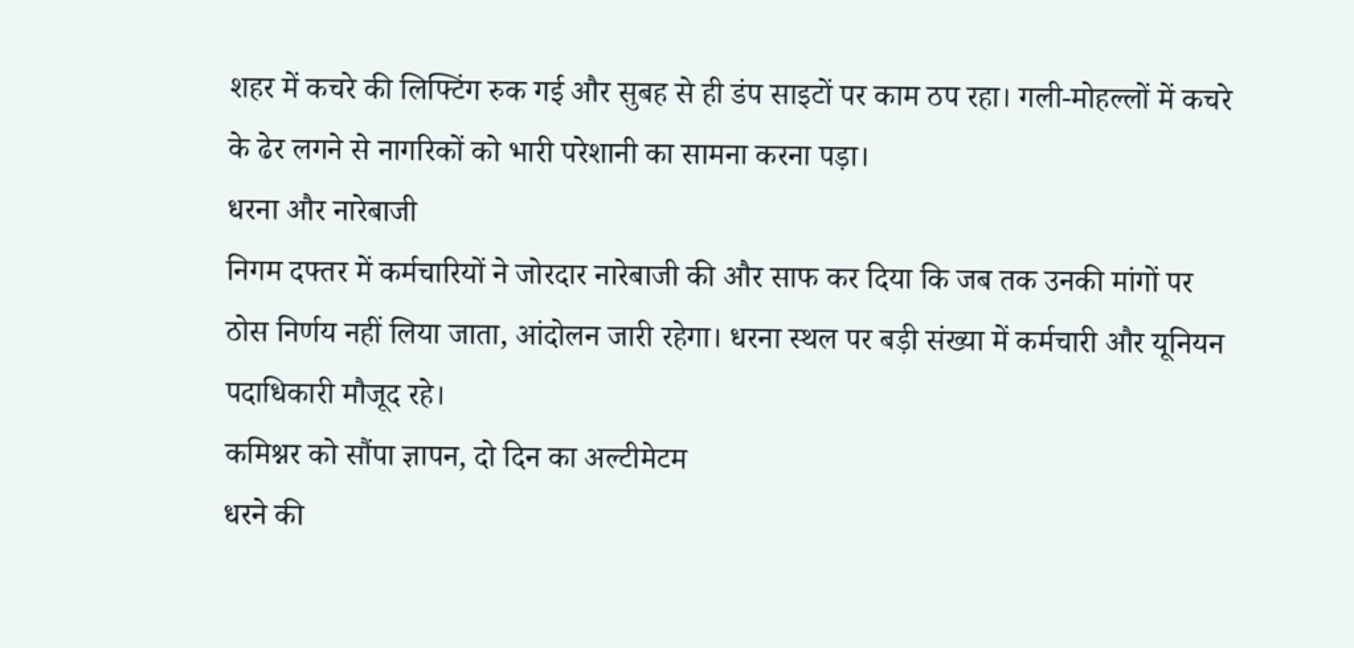शहर में कचरे की लिफ्टिंग रुक गई और सुबह से ही डंप साइटों पर काम ठप रहा। गली-मोहल्लों में कचरे के ढेर लगने से नागरिकों को भारी परेशानी का सामना करना पड़ा।
धरना और नारेबाजी
निगम दफ्तर में कर्मचारियों ने जोरदार नारेबाजी की और साफ कर दिया कि जब तक उनकी मांगों पर ठोस निर्णय नहीं लिया जाता, आंदोलन जारी रहेगा। धरना स्थल पर बड़ी संख्या में कर्मचारी और यूनियन पदाधिकारी मौजूद रहे।
कमिश्नर को सौंपा ज्ञापन, दो दिन का अल्टीमेटम
धरने की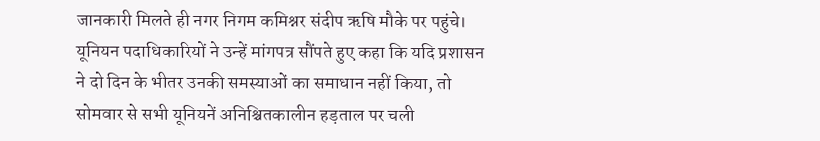जानकारी मिलते ही नगर निगम कमिश्नर संदीप ऋषि मौके पर पहुंचे। यूनियन पदाधिकारियों ने उन्हें मांगपत्र सौंपते हुए कहा कि यदि प्रशासन ने दो दिन के भीतर उनकी समस्याओं का समाधान नहीं किया, तो सोमवार से सभी यूनियनें अनिश्चितकालीन हड़ताल पर चली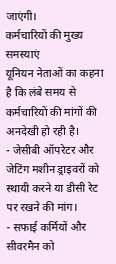जाएंगी।
कर्मचारियों की मुख्य समस्याएं
यूनियन नेताओं का कहना है कि लंबे समय से कर्मचारियों की मांगों की अनदेखी हो रही है।
- जेसीबी ऑपरेटर और जेटिंग मशीन ड्राइवरों को स्थायी करने या डीसी रेट पर रखने की मांग।
- सफाई कर्मियों और सीवरमैन को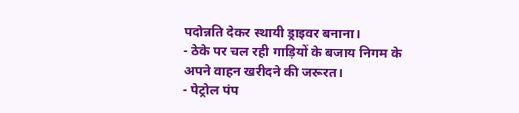पदोन्नति देकर स्थायी ड्राइवर बनाना।
- ठेके पर चल रही गाड़ियों के बजाय निगम के अपने वाहन खरीदने की जरूरत।
- पेट्रोल पंप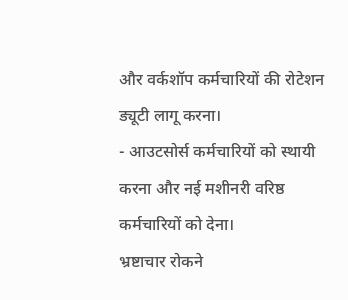और वर्कशॉप कर्मचारियों की रोटेशन ड्यूटी लागू करना।
- आउटसोर्स कर्मचारियों को स्थायी करना और नई मशीनरी वरिष्ठ कर्मचारियों को देना।
भ्रष्टाचार रोकने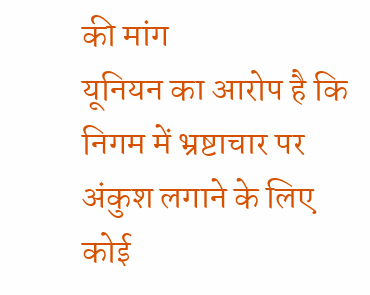की मांग
यूनियन का आरोप है कि निगम में भ्रष्टाचार पर अंकुश लगाने के लिए कोई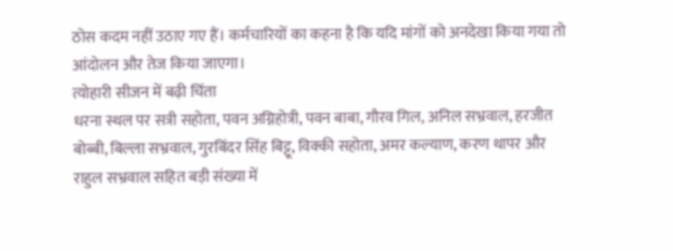ठोस कदम नहीं उठाए गए हैं। कर्मचारियों का कहना है कि यदि मांगों को अनदेखा किया गया तो आंदोलन और तेज किया जाएगा।
त्योहारी सीजन में बढ़ी चिंता
धरना स्थल पर सत्री सहोता, पवन अग्निहोत्री, पवन बाबा, गौरव गिल, अनिल सभ्रवाल, हरजीत बोब्बी, बिल्ला सभ्रवाल, गुरबिंदर सिंह बिट्टू, विक्की सहोता, अमर कल्याण, करण थापर और राहुल सभ्रवाल सहित बड़ी संख्या में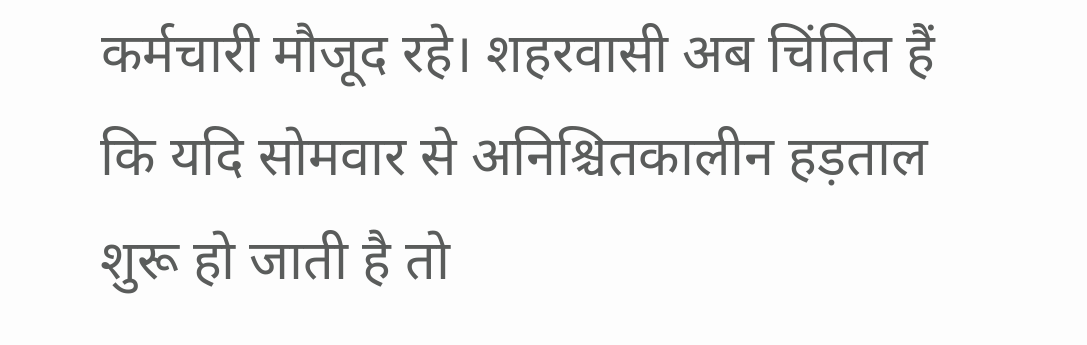कर्मचारी मौजूद रहे। शहरवासी अब चिंतित हैं कि यदि सोमवार से अनिश्चितकालीन हड़ताल शुरू हो जाती है तो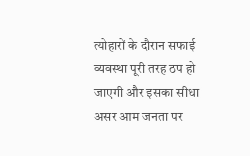त्योहारों के दौरान सफाई व्यवस्था पूरी तरह ठप हो जाएगी और इसका सीधा असर आम जनता पर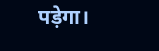पड़ेगा।